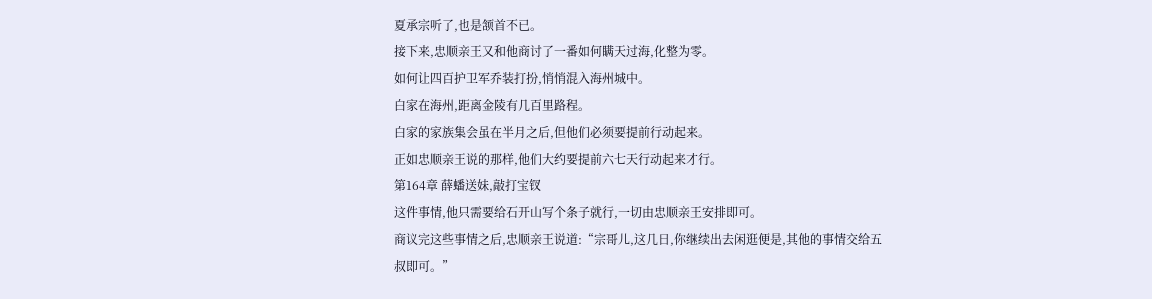夏承宗听了,也是颔首不已。
接下来,忠顺亲王又和他商讨了一番如何瞒天过海,化整为零。
如何让四百护卫军乔装打扮,悄悄混入海州城中。
白家在海州,距离金陵有几百里路程。
白家的家族集会虽在半月之后,但他们必须要提前行动起来。
正如忠顺亲王说的那样,他们大约要提前六七天行动起来才行。
第164章 薛蟠送妹,敲打宝钗
这件事情,他只需要给石开山写个条子就行,一切由忠顺亲王安排即可。
商议完这些事情之后,忠顺亲王说道:“宗哥儿,这几日,你继续出去闲逛便是,其他的事情交给五叔即可。”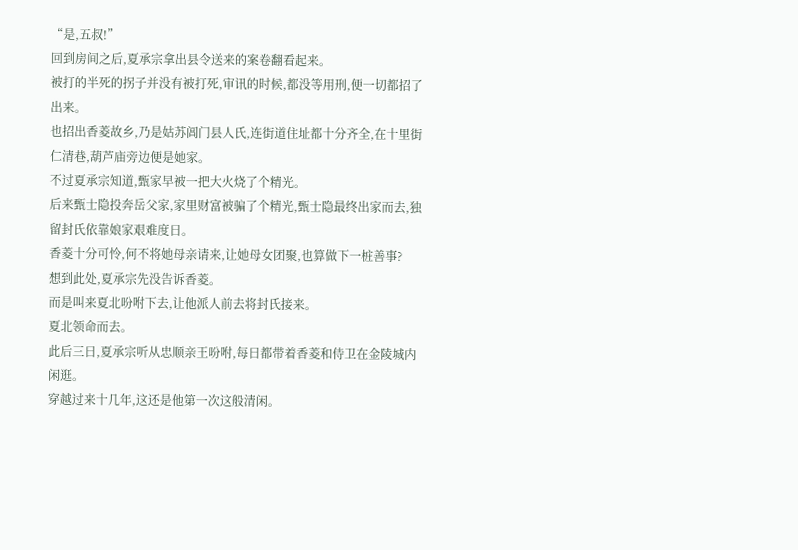“是,五叔!”
回到房间之后,夏承宗拿出县令送来的案卷翻看起来。
被打的半死的拐子并没有被打死,审讯的时候,都没等用刑,便一切都招了出来。
也招出香菱故乡,乃是姑苏阊门县人氏,连街道住址都十分齐全,在十里街仁清巷,葫芦庙旁边便是她家。
不过夏承宗知道,甄家早被一把大火烧了个精光。
后来甄士隐投奔岳父家,家里财富被骗了个精光,甄士隐最终出家而去,独留封氏依靠娘家艰难度日。
香菱十分可怜,何不将她母亲请来,让她母女团聚,也算做下一桩善事?
想到此处,夏承宗先没告诉香菱。
而是叫来夏北吩咐下去,让他派人前去将封氏接来。
夏北领命而去。
此后三日,夏承宗听从忠顺亲王吩咐,每日都带着香菱和侍卫在金陵城内闲逛。
穿越过来十几年,这还是他第一次这般清闲。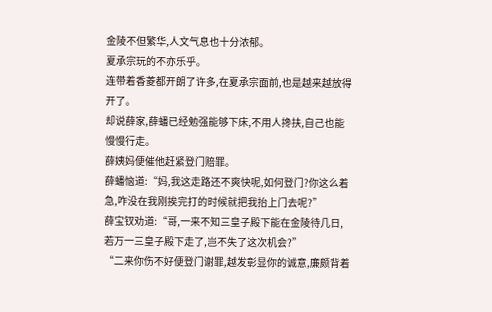金陵不但繁华,人文气息也十分浓郁。
夏承宗玩的不亦乐乎。
连带着香菱都开朗了许多,在夏承宗面前,也是越来越放得开了。
却说薛家,薛蟠已经勉强能够下床,不用人搀扶,自己也能慢慢行走。
薛姨妈便催他赶紧登门赔罪。
薛蟠恼道:“妈,我这走路还不爽快呢,如何登门?你这么着急,咋没在我刚挨完打的时候就把我抬上门去呢?”
薛宝钗劝道:“哥,一来不知三皇子殿下能在金陵待几日,若万一三皇子殿下走了,岂不失了这次机会?”
“二来你伤不好便登门谢罪,越发彰显你的诚意,廉颇背着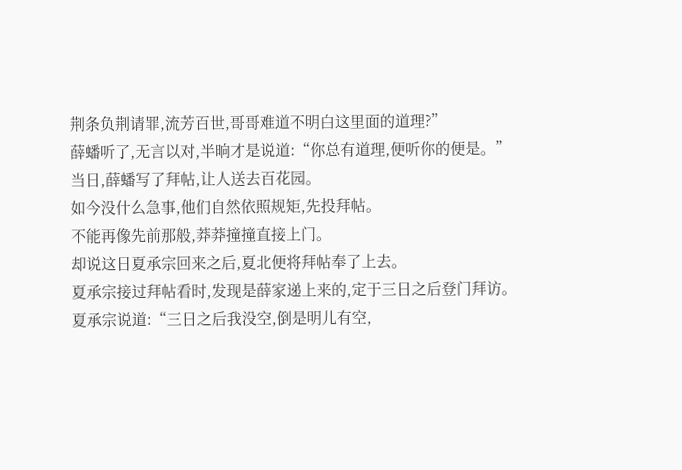荆条负荆请罪,流芳百世,哥哥难道不明白这里面的道理?”
薛蟠听了,无言以对,半晌才是说道:“你总有道理,便听你的便是。”
当日,薛蟠写了拜帖,让人送去百花园。
如今没什么急事,他们自然依照规矩,先投拜帖。
不能再像先前那般,莽莽撞撞直接上门。
却说这日夏承宗回来之后,夏北便将拜帖奉了上去。
夏承宗接过拜帖看时,发现是薛家递上来的,定于三日之后登门拜访。
夏承宗说道:“三日之后我没空,倒是明儿有空,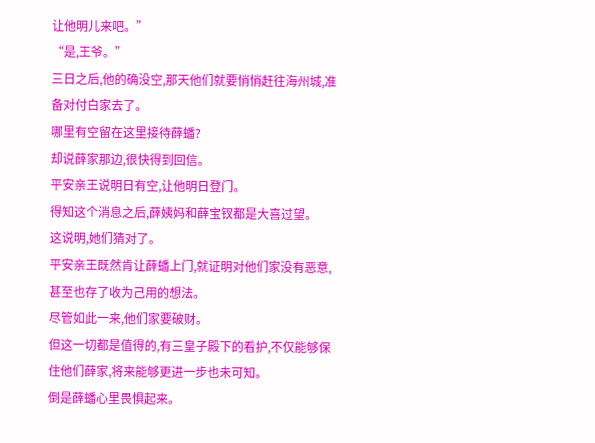让他明儿来吧。”
“是,王爷。”
三日之后,他的确没空,那天他们就要悄悄赶往海州城,准备对付白家去了。
哪里有空留在这里接待薛蟠?
却说薛家那边,很快得到回信。
平安亲王说明日有空,让他明日登门。
得知这个消息之后,薛姨妈和薛宝钗都是大喜过望。
这说明,她们猜对了。
平安亲王既然肯让薛蟠上门,就证明对他们家没有恶意,甚至也存了收为己用的想法。
尽管如此一来,他们家要破财。
但这一切都是值得的,有三皇子殿下的看护,不仅能够保住他们薛家,将来能够更进一步也未可知。
倒是薛蟠心里畏惧起来。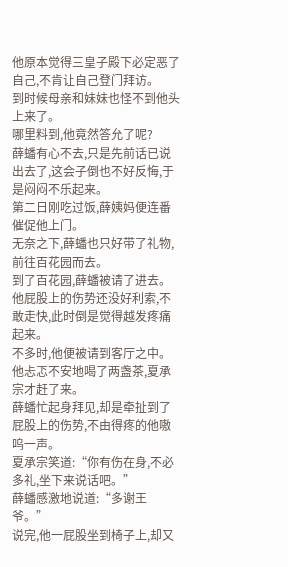他原本觉得三皇子殿下必定恶了自己,不肯让自己登门拜访。
到时候母亲和妹妹也怪不到他头上来了。
哪里料到,他竟然答允了呢?
薛蟠有心不去,只是先前话已说出去了,这会子倒也不好反悔,于是闷闷不乐起来。
第二日刚吃过饭,薛姨妈便连番催促他上门。
无奈之下,薛蟠也只好带了礼物,前往百花园而去。
到了百花园,薛蟠被请了进去。
他屁股上的伤势还没好利索,不敢走快,此时倒是觉得越发疼痛起来。
不多时,他便被请到客厅之中。
他忐忑不安地喝了两盏茶,夏承宗才赶了来。
薛蟠忙起身拜见,却是牵扯到了屁股上的伤势,不由得疼的他嗷呜一声。
夏承宗笑道:“你有伤在身,不必多礼,坐下来说话吧。”
薛蟠感激地说道:“多谢王爷。”
说完,他一屁股坐到椅子上,却又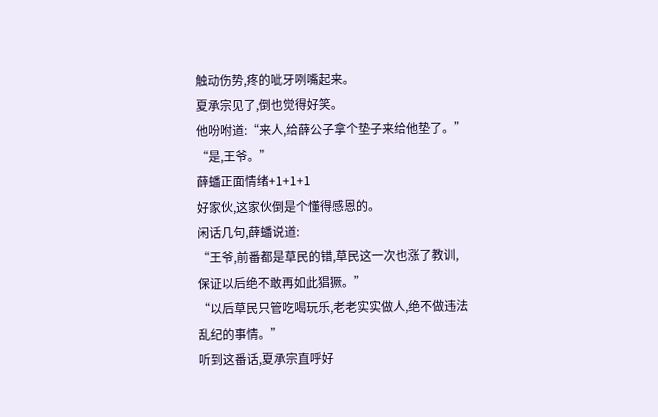触动伤势,疼的呲牙咧嘴起来。
夏承宗见了,倒也觉得好笑。
他吩咐道:“来人,给薛公子拿个垫子来给他垫了。”
“是,王爷。”
薛蟠正面情绪+1+1+1
好家伙,这家伙倒是个懂得感恩的。
闲话几句,薛蟠说道:
“王爷,前番都是草民的错,草民这一次也涨了教训,保证以后绝不敢再如此猖獗。”
“以后草民只管吃喝玩乐,老老实实做人,绝不做违法乱纪的事情。”
听到这番话,夏承宗直呼好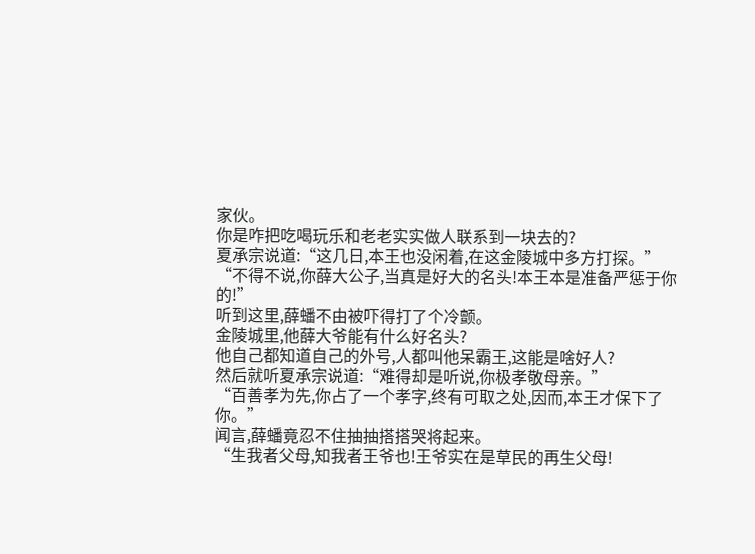家伙。
你是咋把吃喝玩乐和老老实实做人联系到一块去的?
夏承宗说道:“这几日,本王也没闲着,在这金陵城中多方打探。”
“不得不说,你薛大公子,当真是好大的名头!本王本是准备严惩于你的!”
听到这里,薛蟠不由被吓得打了个冷颤。
金陵城里,他薛大爷能有什么好名头?
他自己都知道自己的外号,人都叫他呆霸王,这能是啥好人?
然后就听夏承宗说道:“难得却是听说,你极孝敬母亲。”
“百善孝为先,你占了一个孝字,终有可取之处,因而,本王才保下了你。”
闻言,薛蟠竟忍不住抽抽搭搭哭将起来。
“生我者父母,知我者王爷也!王爷实在是草民的再生父母!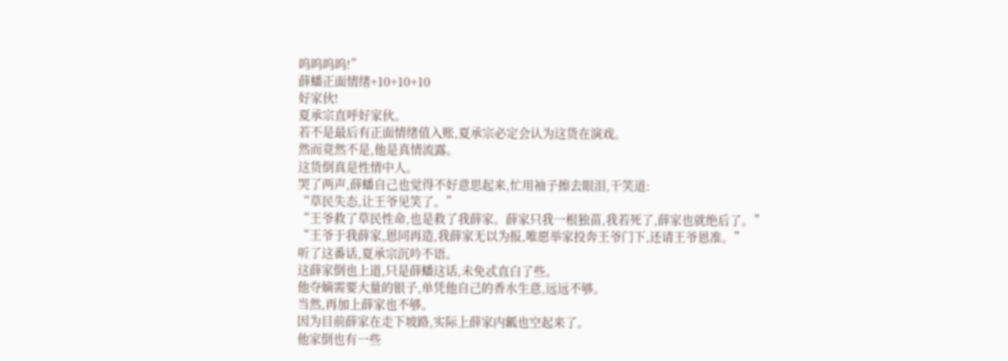呜呜呜呜!”
薛蟠正面情绪+10+10+10
好家伙!
夏承宗直呼好家伙。
若不是最后有正面情绪值入账,夏承宗必定会认为这货在演戏。
然而竟然不是,他是真情流露。
这货倒真是性情中人。
哭了两声,薛蟠自己也觉得不好意思起来,忙用袖子擦去眼泪,干笑道:
“草民失态,让王爷见笑了。”
“王爷救了草民性命,也是救了我薛家。薛家只我一根独苗,我若死了,薛家也就绝后了。”
“王爷于我薛家,恩同再造,我薛家无以为报,唯愿举家投奔王爷门下,还请王爷恩准。”
听了这番话,夏承宗沉吟不语。
这薛家倒也上道,只是薛蟠这话,未免忒直白了些。
他夺嫡需要大量的银子,单凭他自己的香水生意,远远不够。
当然,再加上薛家也不够。
因为目前薛家在走下坡路,实际上薛家内瓤也空起来了。
他家倒也有一些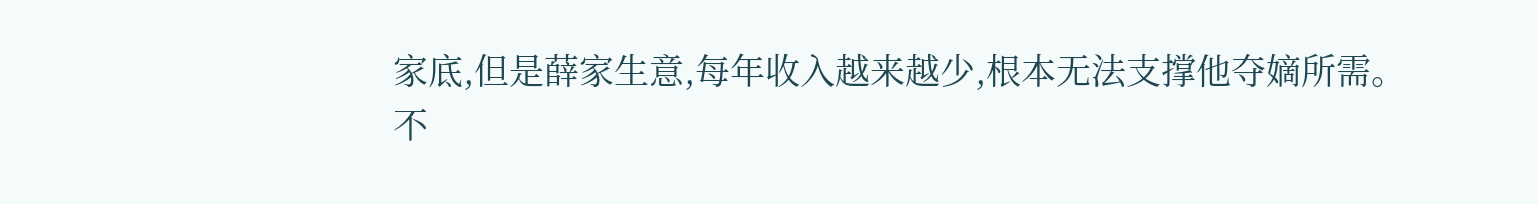家底,但是薛家生意,每年收入越来越少,根本无法支撑他夺嫡所需。
不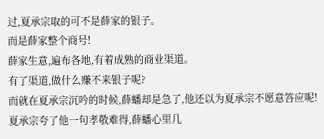过,夏承宗取的可不是薛家的银子。
而是薛家整个商号!
薛家生意,遍布各地,有着成熟的商业渠道。
有了渠道,做什么赚不来银子呢?
而就在夏承宗沉吟的时候,薛蟠却是急了,他还以为夏承宗不愿意答应呢!
夏承宗夸了他一句孝敬难得,薛蟠心里几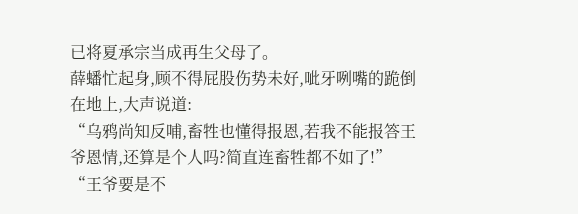已将夏承宗当成再生父母了。
薛蟠忙起身,顾不得屁股伤势未好,呲牙咧嘴的跪倒在地上,大声说道:
“乌鸦尚知反哺,畜牲也懂得报恩,若我不能报答王爷恩情,还算是个人吗?简直连畜牲都不如了!”
“王爷要是不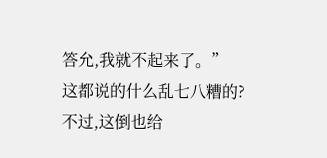答允,我就不起来了。”
这都说的什么乱七八糟的?
不过,这倒也给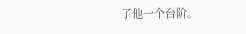了他一个台阶。